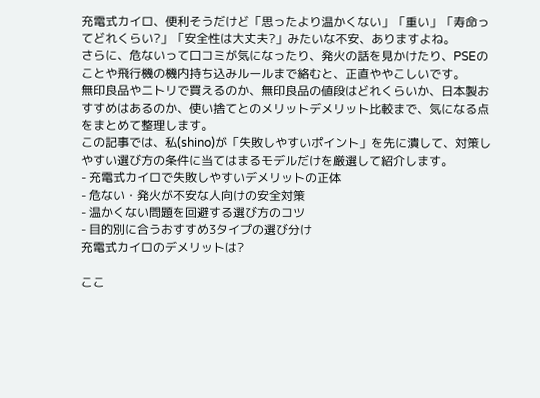充電式カイロ、便利そうだけど「思ったより温かくない」「重い」「寿命ってどれくらい?」「安全性は大丈夫?」みたいな不安、ありますよね。
さらに、危ないって口コミが気になったり、発火の話を見かけたり、PSEのことや飛行機の機内持ち込みルールまで絡むと、正直ややこしいです。
無印良品やニトリで買えるのか、無印良品の値段はどれくらいか、日本製おすすめはあるのか、使い捨てとのメリットデメリット比較まで、気になる点をまとめて整理します。
この記事では、私(shino)が「失敗しやすいポイント」を先に潰して、対策しやすい選び方の条件に当てはまるモデルだけを厳選して紹介します。
- 充電式カイロで失敗しやすいデメリットの正体
- 危ない・発火が不安な人向けの安全対策
- 温かくない問題を回避する選び方のコツ
- 目的別に合うおすすめ3タイプの選び分け
充電式カイロのデメリットは?

ここ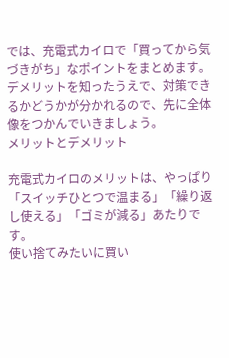では、充電式カイロで「買ってから気づきがち」なポイントをまとめます。デメリットを知ったうえで、対策できるかどうかが分かれるので、先に全体像をつかんでいきましょう。
メリットとデメリット

充電式カイロのメリットは、やっぱり「スイッチひとつで温まる」「繰り返し使える」「ゴミが減る」あたりです。
使い捨てみたいに買い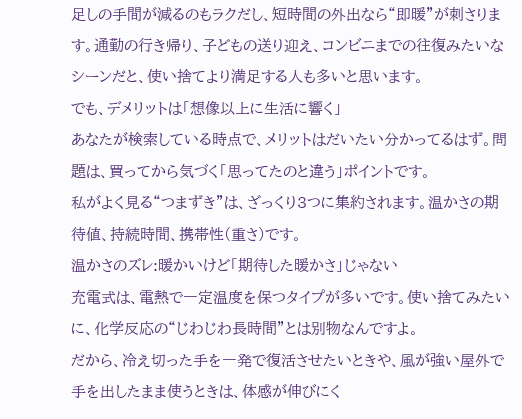足しの手間が減るのもラクだし、短時間の外出なら“即暖”が刺さります。通勤の行き帰り、子どもの送り迎え、コンビニまでの往復みたいなシーンだと、使い捨てより満足する人も多いと思います。
でも、デメリットは「想像以上に生活に響く」
あなたが検索している時点で、メリットはだいたい分かってるはず。問題は、買ってから気づく「思ってたのと違う」ポイントです。
私がよく見る“つまずき”は、ざっくり3つに集約されます。温かさの期待値、持続時間、携帯性(重さ)です。
温かさのズレ:暖かいけど「期待した暖かさ」じゃない
充電式は、電熱で一定温度を保つタイプが多いです。使い捨てみたいに、化学反応の“じわじわ長時間”とは別物なんですよ。
だから、冷え切った手を一発で復活させたいときや、風が強い屋外で手を出したまま使うときは、体感が伸びにく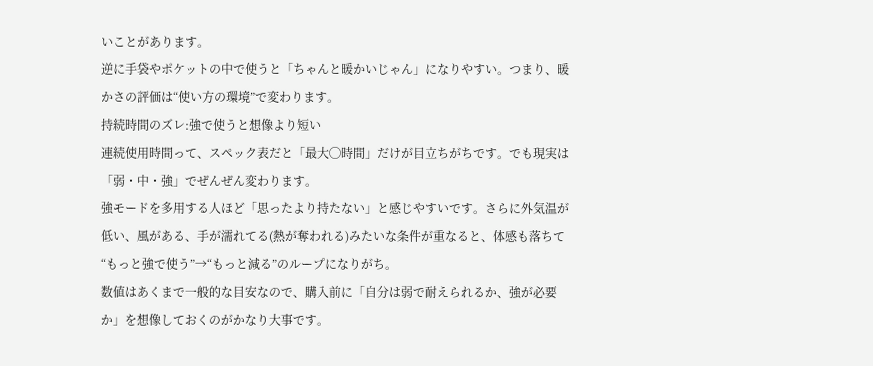いことがあります。
逆に手袋やポケットの中で使うと「ちゃんと暖かいじゃん」になりやすい。つまり、暖かさの評価は“使い方の環境”で変わります。
持続時間のズレ:強で使うと想像より短い
連続使用時間って、スペック表だと「最大◯時間」だけが目立ちがちです。でも現実は「弱・中・強」でぜんぜん変わります。
強モードを多用する人ほど「思ったより持たない」と感じやすいです。さらに外気温が低い、風がある、手が濡れてる(熱が奪われる)みたいな条件が重なると、体感も落ちて“もっと強で使う”→“もっと減る”のループになりがち。
数値はあくまで一般的な目安なので、購入前に「自分は弱で耐えられるか、強が必要か」を想像しておくのがかなり大事です。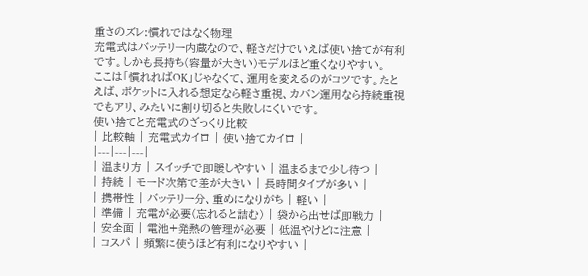重さのズレ:慣れではなく物理
充電式はバッテリー内蔵なので、軽さだけでいえば使い捨てが有利です。しかも長持ち(容量が大きい)モデルほど重くなりやすい。
ここは「慣れればOK」じゃなくて、運用を変えるのがコツです。たとえば、ポケットに入れる想定なら軽さ重視、カバン運用なら持続重視でもアリ、みたいに割り切ると失敗しにくいです。
使い捨てと充電式のざっくり比較
| 比較軸 | 充電式カイロ | 使い捨てカイロ |
|---|---|---|
| 温まり方 | スイッチで即暖しやすい | 温まるまで少し待つ |
| 持続 | モード次第で差が大きい | 長時間タイプが多い |
| 携帯性 | バッテリー分、重めになりがち | 軽い |
| 準備 | 充電が必要(忘れると詰む) | 袋から出せば即戦力 |
| 安全面 | 電池+発熱の管理が必要 | 低温やけどに注意 |
| コスパ | 頻繁に使うほど有利になりやすい |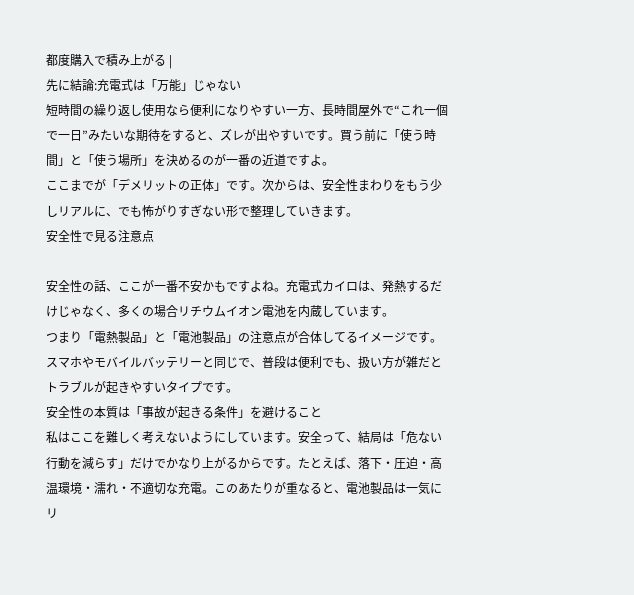都度購入で積み上がる |
先に結論:充電式は「万能」じゃない
短時間の繰り返し使用なら便利になりやすい一方、長時間屋外で“これ一個で一日”みたいな期待をすると、ズレが出やすいです。買う前に「使う時間」と「使う場所」を決めるのが一番の近道ですよ。
ここまでが「デメリットの正体」です。次からは、安全性まわりをもう少しリアルに、でも怖がりすぎない形で整理していきます。
安全性で見る注意点

安全性の話、ここが一番不安かもですよね。充電式カイロは、発熱するだけじゃなく、多くの場合リチウムイオン電池を内蔵しています。
つまり「電熱製品」と「電池製品」の注意点が合体してるイメージです。スマホやモバイルバッテリーと同じで、普段は便利でも、扱い方が雑だとトラブルが起きやすいタイプです。
安全性の本質は「事故が起きる条件」を避けること
私はここを難しく考えないようにしています。安全って、結局は「危ない行動を減らす」だけでかなり上がるからです。たとえば、落下・圧迫・高温環境・濡れ・不適切な充電。このあたりが重なると、電池製品は一気にリ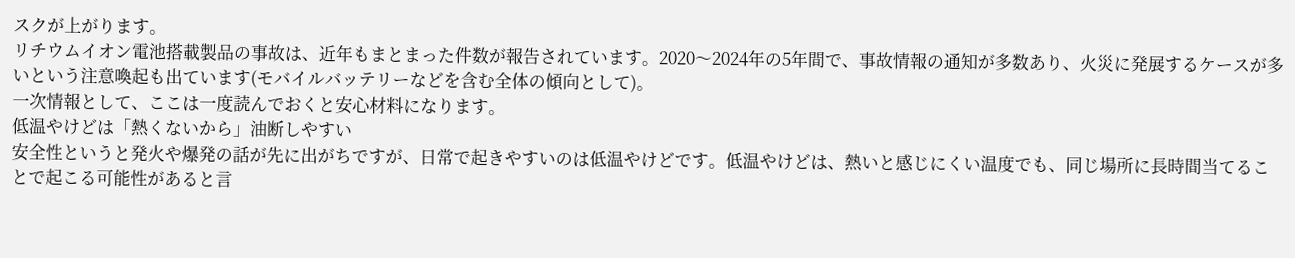スクが上がります。
リチウムイオン電池搭載製品の事故は、近年もまとまった件数が報告されています。2020〜2024年の5年間で、事故情報の通知が多数あり、火災に発展するケースが多いという注意喚起も出ています(モバイルバッテリーなどを含む全体の傾向として)。
一次情報として、ここは一度読んでおくと安心材料になります。
低温やけどは「熱くないから」油断しやすい
安全性というと発火や爆発の話が先に出がちですが、日常で起きやすいのは低温やけどです。低温やけどは、熱いと感じにくい温度でも、同じ場所に長時間当てることで起こる可能性があると言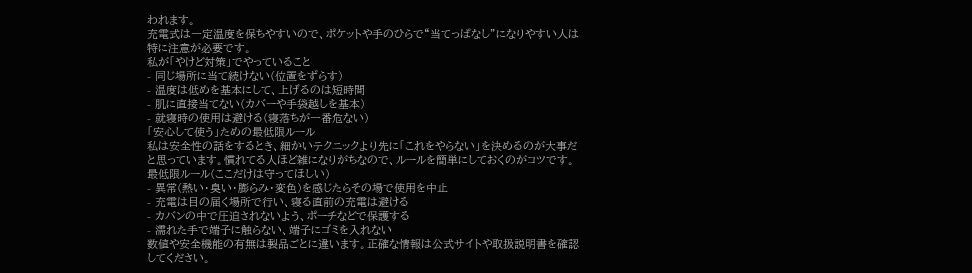われます。
充電式は一定温度を保ちやすいので、ポケットや手のひらで“当てっぱなし”になりやすい人は特に注意が必要です。
私が「やけど対策」でやっていること
- 同じ場所に当て続けない(位置をずらす)
- 温度は低めを基本にして、上げるのは短時間
- 肌に直接当てない(カバーや手袋越しを基本)
- 就寝時の使用は避ける(寝落ちが一番危ない)
「安心して使う」ための最低限ルール
私は安全性の話をするとき、細かいテクニックより先に「これをやらない」を決めるのが大事だと思っています。慣れてる人ほど雑になりがちなので、ルールを簡単にしておくのがコツです。
最低限ルール(ここだけは守ってほしい)
- 異常(熱い・臭い・膨らみ・変色)を感じたらその場で使用を中止
- 充電は目の届く場所で行い、寝る直前の充電は避ける
- カバンの中で圧迫されないよう、ポーチなどで保護する
- 濡れた手で端子に触らない、端子にゴミを入れない
数値や安全機能の有無は製品ごとに違います。正確な情報は公式サイトや取扱説明書を確認してください。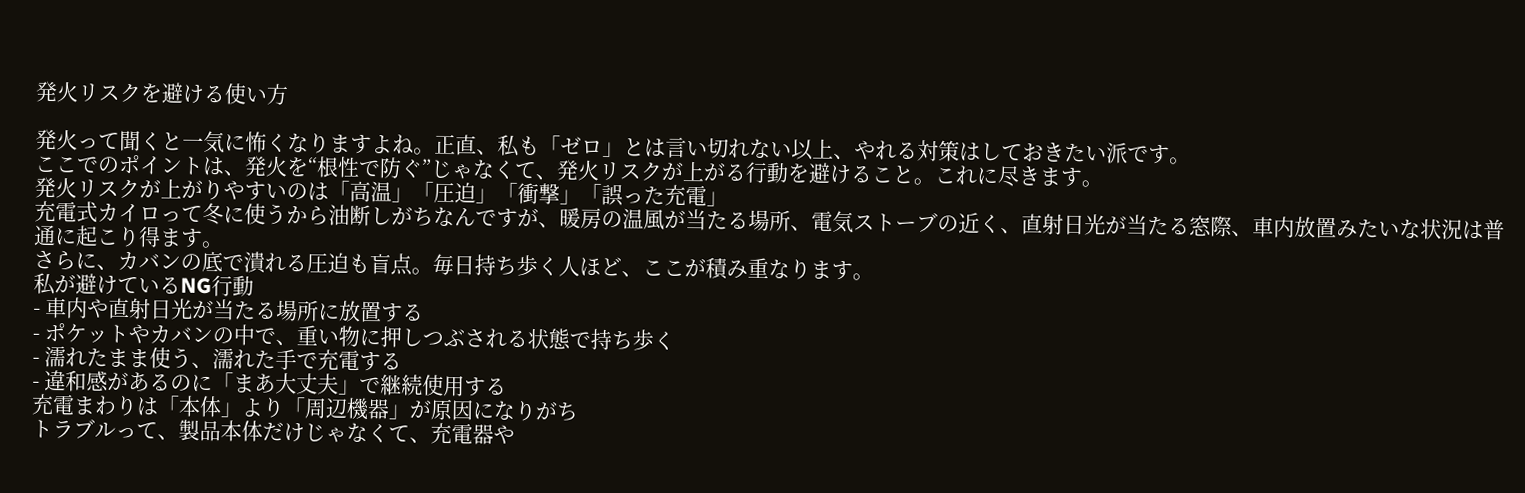発火リスクを避ける使い方

発火って聞くと一気に怖くなりますよね。正直、私も「ゼロ」とは言い切れない以上、やれる対策はしておきたい派です。
ここでのポイントは、発火を“根性で防ぐ”じゃなくて、発火リスクが上がる行動を避けること。これに尽きます。
発火リスクが上がりやすいのは「高温」「圧迫」「衝撃」「誤った充電」
充電式カイロって冬に使うから油断しがちなんですが、暖房の温風が当たる場所、電気ストーブの近く、直射日光が当たる窓際、車内放置みたいな状況は普通に起こり得ます。
さらに、カバンの底で潰れる圧迫も盲点。毎日持ち歩く人ほど、ここが積み重なります。
私が避けているNG行動
- 車内や直射日光が当たる場所に放置する
- ポケットやカバンの中で、重い物に押しつぶされる状態で持ち歩く
- 濡れたまま使う、濡れた手で充電する
- 違和感があるのに「まあ大丈夫」で継続使用する
充電まわりは「本体」より「周辺機器」が原因になりがち
トラブルって、製品本体だけじゃなくて、充電器や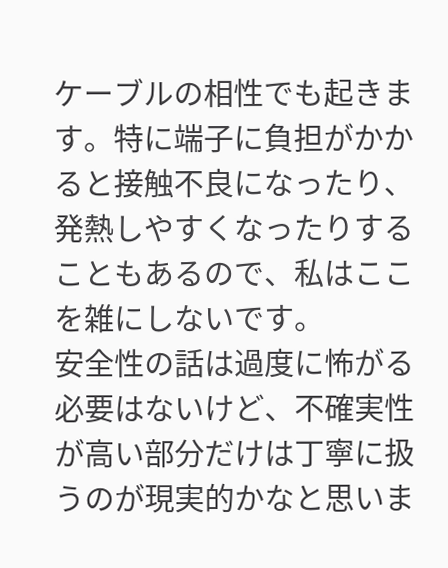ケーブルの相性でも起きます。特に端子に負担がかかると接触不良になったり、発熱しやすくなったりすることもあるので、私はここを雑にしないです。
安全性の話は過度に怖がる必要はないけど、不確実性が高い部分だけは丁寧に扱うのが現実的かなと思いま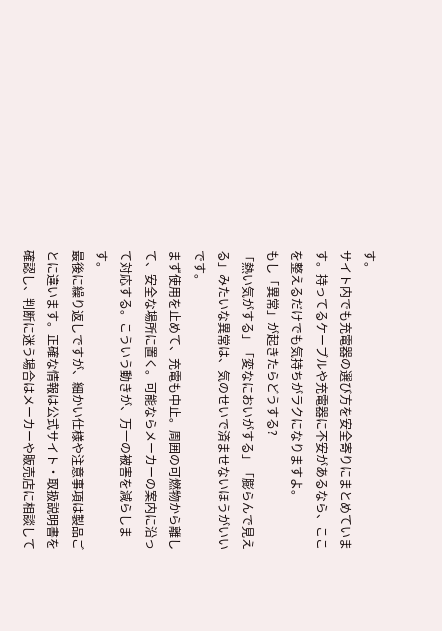す。
サイト内でも充電器の選び方を安全寄りにまとめています。持ってるケーブルや充電器に不安があるなら、ここを整えるだけでも気持ちがラクになりますよ。
もし「異常」が起きたらどうする?
「熱い気がする」「変なにおいがする」「膨らんで見える」みたいな異常は、気のせいで済ませないほうがいいです。
まず使用を止めて、充電も中止。周囲の可燃物から離して、安全な場所に置く。可能ならメーカーの案内に沿って対応する。こういう動きが、万一の被害を減らします。
最後に繰り返しですが、細かい仕様や注意事項は製品ごとに違います。正確な情報は公式サイト・取扱説明書を確認し、判断に迷う場合はメーカーや販売店に相談して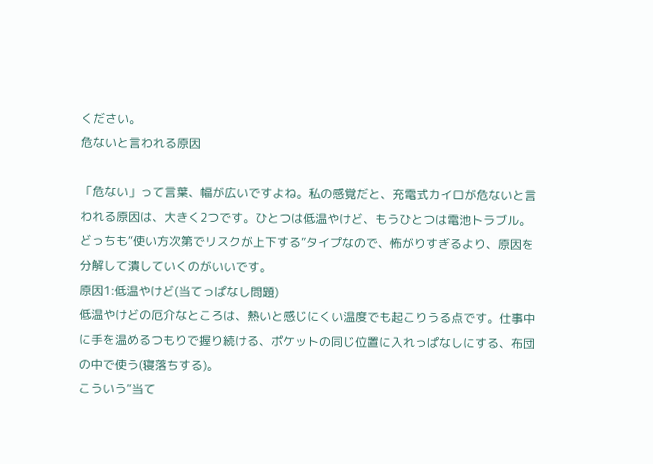ください。
危ないと言われる原因

「危ない」って言葉、幅が広いですよね。私の感覚だと、充電式カイロが危ないと言われる原因は、大きく2つです。ひとつは低温やけど、もうひとつは電池トラブル。
どっちも“使い方次第でリスクが上下する”タイプなので、怖がりすぎるより、原因を分解して潰していくのがいいです。
原因1:低温やけど(当てっぱなし問題)
低温やけどの厄介なところは、熱いと感じにくい温度でも起こりうる点です。仕事中に手を温めるつもりで握り続ける、ポケットの同じ位置に入れっぱなしにする、布団の中で使う(寝落ちする)。
こういう“当て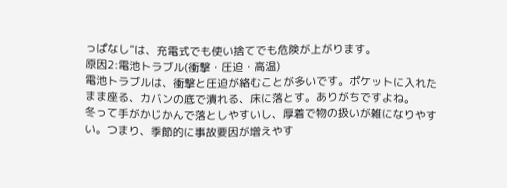っぱなし”は、充電式でも使い捨てでも危険が上がります。
原因2:電池トラブル(衝撃・圧迫・高温)
電池トラブルは、衝撃と圧迫が絡むことが多いです。ポケットに入れたまま座る、カバンの底で潰れる、床に落とす。ありがちですよね。
冬って手がかじかんで落としやすいし、厚着で物の扱いが雑になりやすい。つまり、季節的に事故要因が増えやす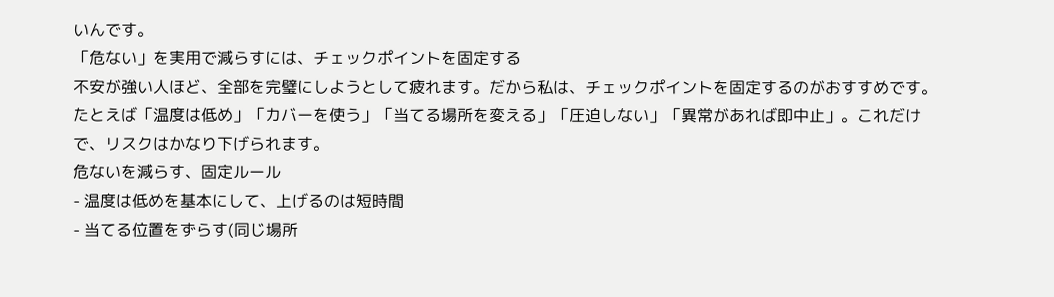いんです。
「危ない」を実用で減らすには、チェックポイントを固定する
不安が強い人ほど、全部を完璧にしようとして疲れます。だから私は、チェックポイントを固定するのがおすすめです。
たとえば「温度は低め」「カバーを使う」「当てる場所を変える」「圧迫しない」「異常があれば即中止」。これだけで、リスクはかなり下げられます。
危ないを減らす、固定ルール
- 温度は低めを基本にして、上げるのは短時間
- 当てる位置をずらす(同じ場所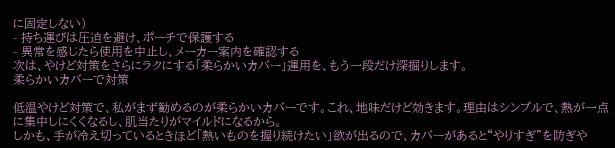に固定しない)
- 持ち運びは圧迫を避け、ポーチで保護する
- 異常を感じたら使用を中止し、メーカー案内を確認する
次は、やけど対策をさらにラクにする「柔らかいカバー」運用を、もう一段だけ深掘りします。
柔らかいカバーで対策

低温やけど対策で、私がまず勧めるのが柔らかいカバーです。これ、地味だけど効きます。理由はシンプルで、熱が一点に集中しにくくなるし、肌当たりがマイルドになるから。
しかも、手が冷え切っているときほど「熱いものを握り続けたい」欲が出るので、カバーがあると“やりすぎ”を防ぎや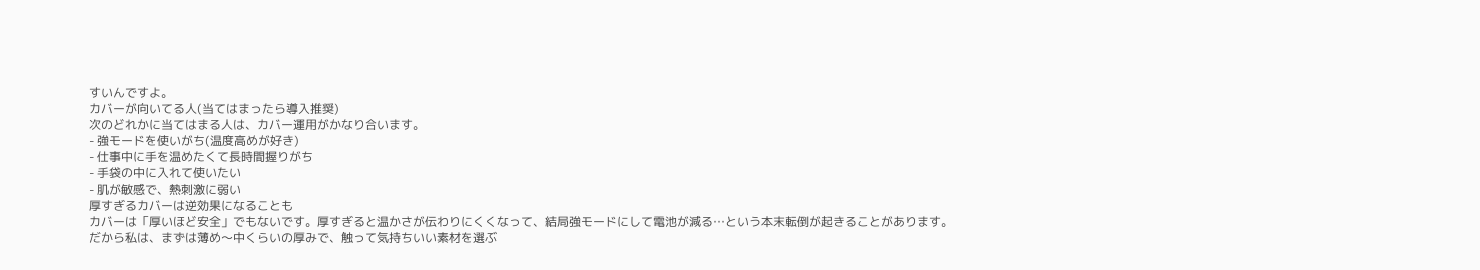すいんですよ。
カバーが向いてる人(当てはまったら導入推奨)
次のどれかに当てはまる人は、カバー運用がかなり合います。
- 強モードを使いがち(温度高めが好き)
- 仕事中に手を温めたくて長時間握りがち
- 手袋の中に入れて使いたい
- 肌が敏感で、熱刺激に弱い
厚すぎるカバーは逆効果になることも
カバーは「厚いほど安全」でもないです。厚すぎると温かさが伝わりにくくなって、結局強モードにして電池が減る…という本末転倒が起きることがあります。
だから私は、まずは薄め〜中くらいの厚みで、触って気持ちいい素材を選ぶ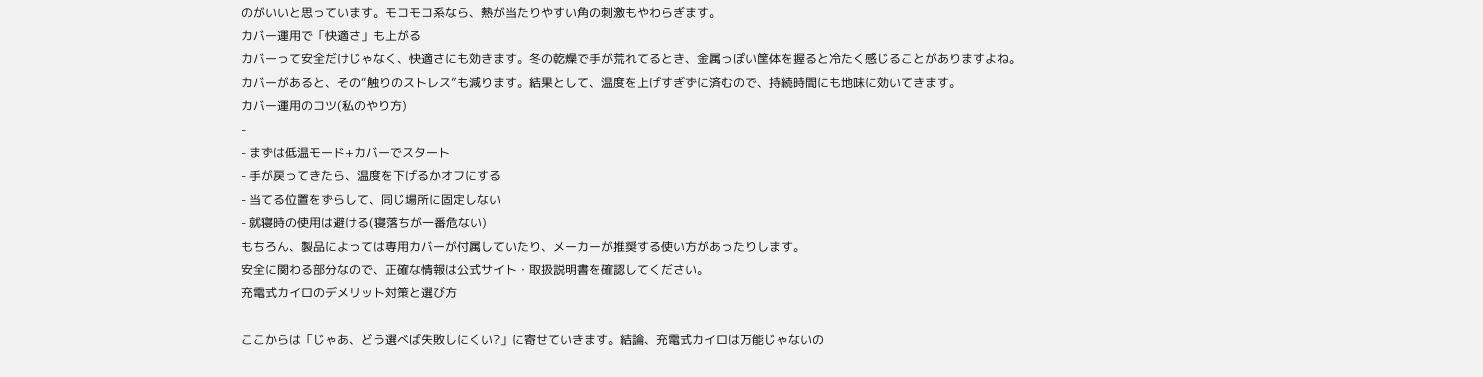のがいいと思っています。モコモコ系なら、熱が当たりやすい角の刺激もやわらぎます。
カバー運用で「快適さ」も上がる
カバーって安全だけじゃなく、快適さにも効きます。冬の乾燥で手が荒れてるとき、金属っぽい筐体を握ると冷たく感じることがありますよね。
カバーがあると、その“触りのストレス”も減ります。結果として、温度を上げすぎずに済むので、持続時間にも地味に効いてきます。
カバー運用のコツ(私のやり方)
-
- まずは低温モード+カバーでスタート
- 手が戻ってきたら、温度を下げるかオフにする
- 当てる位置をずらして、同じ場所に固定しない
- 就寝時の使用は避ける(寝落ちが一番危ない)
もちろん、製品によっては専用カバーが付属していたり、メーカーが推奨する使い方があったりします。
安全に関わる部分なので、正確な情報は公式サイト・取扱説明書を確認してください。
充電式カイロのデメリット対策と選び方

ここからは「じゃあ、どう選べば失敗しにくい?」に寄せていきます。結論、充電式カイロは万能じゃないの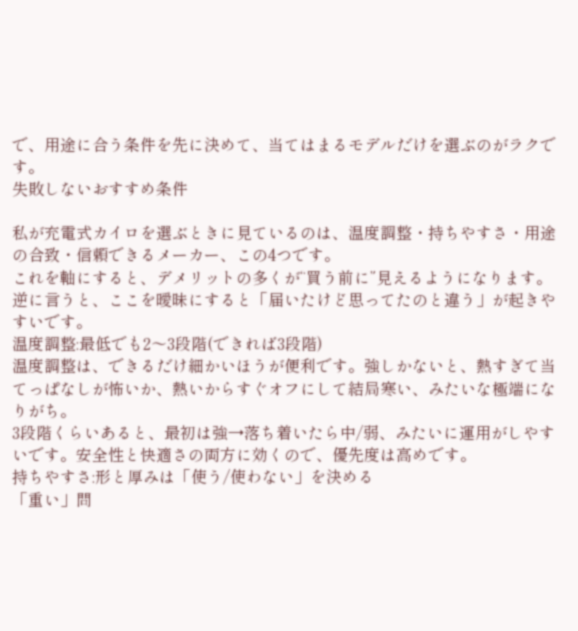で、用途に合う条件を先に決めて、当てはまるモデルだけを選ぶのがラクです。
失敗しないおすすめ条件

私が充電式カイロを選ぶときに見ているのは、温度調整・持ちやすさ・用途の合致・信頼できるメーカー、この4つです。
これを軸にすると、デメリットの多くが“買う前に”見えるようになります。逆に言うと、ここを曖昧にすると「届いたけど思ってたのと違う」が起きやすいです。
温度調整:最低でも2〜3段階(できれば3段階)
温度調整は、できるだけ細かいほうが便利です。強しかないと、熱すぎて当てっぱなしが怖いか、熱いからすぐオフにして結局寒い、みたいな極端になりがち。
3段階くらいあると、最初は強→落ち着いたら中/弱、みたいに運用がしやすいです。安全性と快適さの両方に効くので、優先度は高めです。
持ちやすさ:形と厚みは「使う/使わない」を決める
「重い」問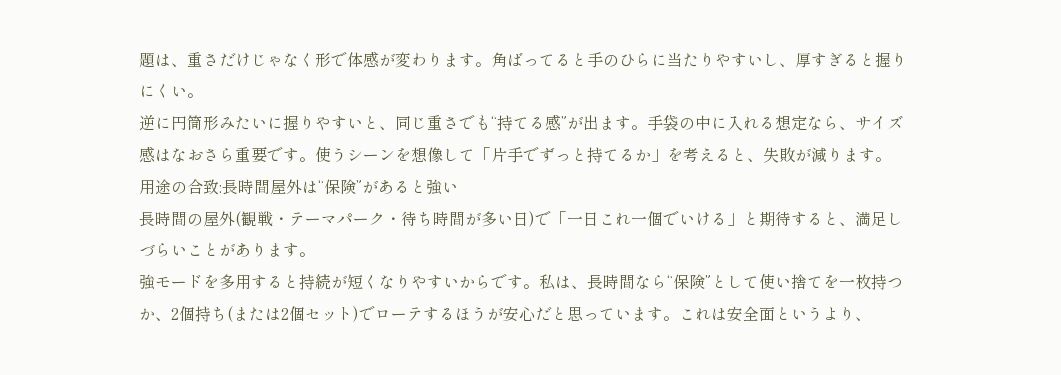題は、重さだけじゃなく形で体感が変わります。角ばってると手のひらに当たりやすいし、厚すぎると握りにくい。
逆に円筒形みたいに握りやすいと、同じ重さでも“持てる感”が出ます。手袋の中に入れる想定なら、サイズ感はなおさら重要です。使うシーンを想像して「片手でずっと持てるか」を考えると、失敗が減ります。
用途の合致:長時間屋外は“保険”があると強い
長時間の屋外(観戦・テーマパーク・待ち時間が多い日)で「一日これ一個でいける」と期待すると、満足しづらいことがあります。
強モードを多用すると持続が短くなりやすいからです。私は、長時間なら“保険”として使い捨てを一枚持つか、2個持ち(または2個セット)でローテするほうが安心だと思っています。これは安全面というより、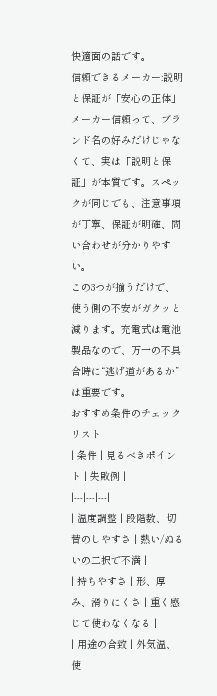快適面の話です。
信頼できるメーカー:説明と保証が「安心の正体」
メーカー信頼って、ブランド名の好みだけじゃなくて、実は「説明と保証」が本質です。スペックが同じでも、注意事項が丁寧、保証が明確、問い合わせが分かりやすい。
この3つが揃うだけで、使う側の不安がガクッと減ります。充電式は電池製品なので、万一の不具合時に“逃げ道があるか”は重要です。
おすすめ条件のチェックリスト
| 条件 | 見るべきポイント | 失敗例 |
|---|---|---|
| 温度調整 | 段階数、切替のしやすさ | 熱い/ぬるいの二択で不満 |
| 持ちやすさ | 形、厚み、滑りにくさ | 重く感じて使わなくなる |
| 用途の合致 | 外気温、使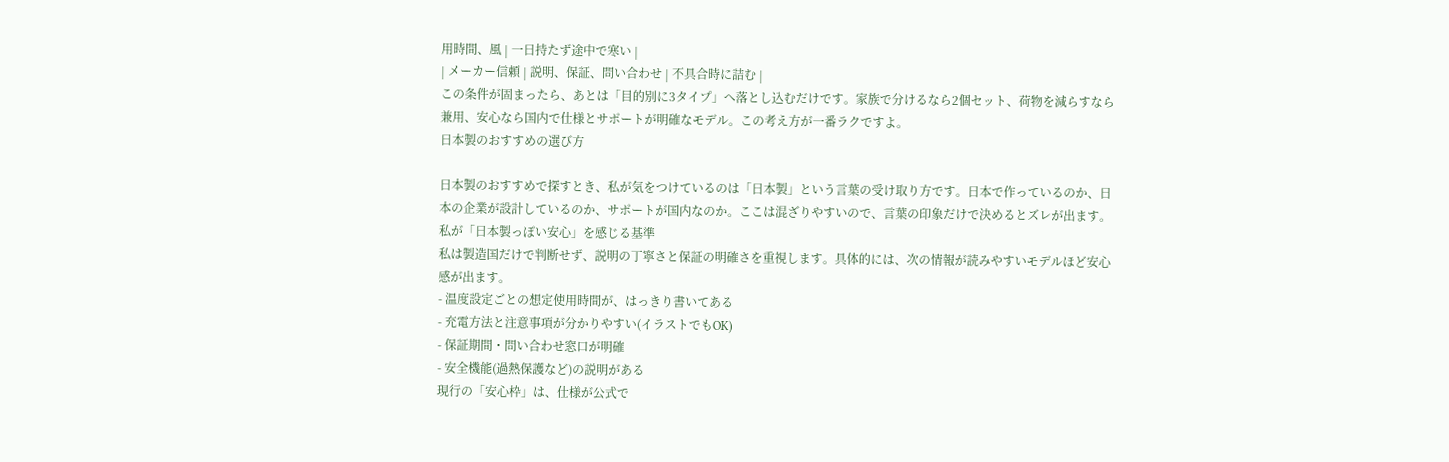用時間、風 | 一日持たず途中で寒い |
| メーカー信頼 | 説明、保証、問い合わせ | 不具合時に詰む |
この条件が固まったら、あとは「目的別に3タイプ」へ落とし込むだけです。家族で分けるなら2個セット、荷物を減らすなら兼用、安心なら国内で仕様とサポートが明確なモデル。この考え方が一番ラクですよ。
日本製のおすすめの選び方

日本製のおすすめで探すとき、私が気をつけているのは「日本製」という言葉の受け取り方です。日本で作っているのか、日本の企業が設計しているのか、サポートが国内なのか。ここは混ざりやすいので、言葉の印象だけで決めるとズレが出ます。
私が「日本製っぽい安心」を感じる基準
私は製造国だけで判断せず、説明の丁寧さと保証の明確さを重視します。具体的には、次の情報が読みやすいモデルほど安心感が出ます。
- 温度設定ごとの想定使用時間が、はっきり書いてある
- 充電方法と注意事項が分かりやすい(イラストでもOK)
- 保証期間・問い合わせ窓口が明確
- 安全機能(過熱保護など)の説明がある
現行の「安心枠」は、仕様が公式で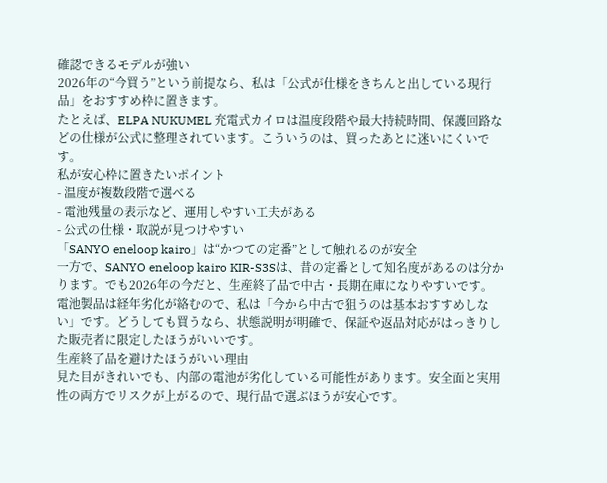確認できるモデルが強い
2026年の“今買う”という前提なら、私は「公式が仕様をきちんと出している現行品」をおすすめ枠に置きます。
たとえば、ELPA NUKUMEL 充電式カイロは温度段階や最大持続時間、保護回路などの仕様が公式に整理されています。こういうのは、買ったあとに迷いにくいです。
私が安心枠に置きたいポイント
- 温度が複数段階で選べる
- 電池残量の表示など、運用しやすい工夫がある
- 公式の仕様・取説が見つけやすい
「SANYO eneloop kairo」は“かつての定番”として触れるのが安全
一方で、SANYO eneloop kairo KIR-S3Sは、昔の定番として知名度があるのは分かります。でも2026年の今だと、生産終了品で中古・長期在庫になりやすいです。
電池製品は経年劣化が絡むので、私は「今から中古で狙うのは基本おすすめしない」です。どうしても買うなら、状態説明が明確で、保証や返品対応がはっきりした販売者に限定したほうがいいです。
生産終了品を避けたほうがいい理由
見た目がきれいでも、内部の電池が劣化している可能性があります。安全面と実用性の両方でリスクが上がるので、現行品で選ぶほうが安心です。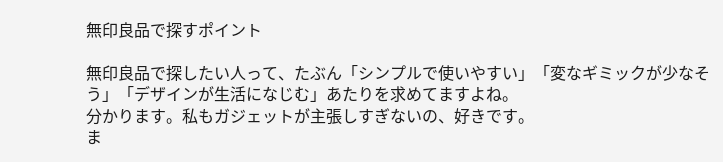無印良品で探すポイント

無印良品で探したい人って、たぶん「シンプルで使いやすい」「変なギミックが少なそう」「デザインが生活になじむ」あたりを求めてますよね。
分かります。私もガジェットが主張しすぎないの、好きです。
ま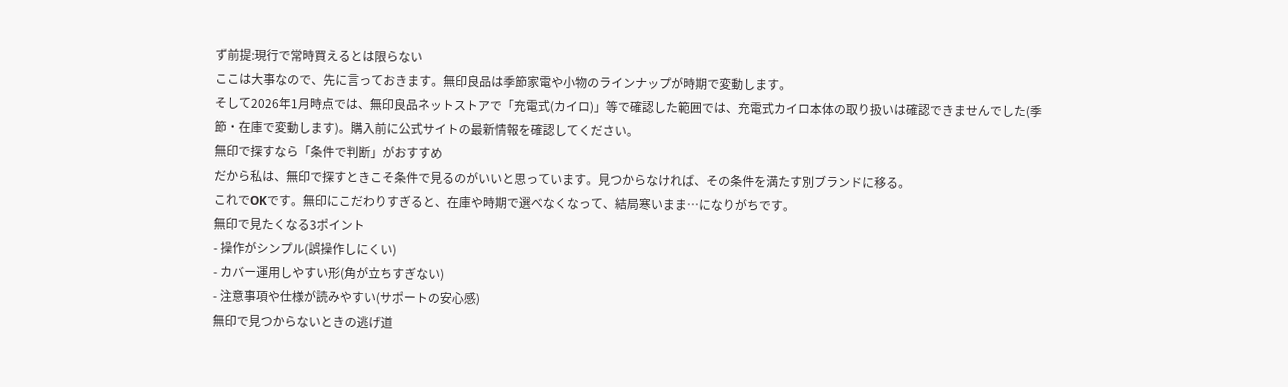ず前提:現行で常時買えるとは限らない
ここは大事なので、先に言っておきます。無印良品は季節家電や小物のラインナップが時期で変動します。
そして2026年1月時点では、無印良品ネットストアで「充電式(カイロ)」等で確認した範囲では、充電式カイロ本体の取り扱いは確認できませんでした(季節・在庫で変動します)。購入前に公式サイトの最新情報を確認してください。
無印で探すなら「条件で判断」がおすすめ
だから私は、無印で探すときこそ条件で見るのがいいと思っています。見つからなければ、その条件を満たす別ブランドに移る。
これでOKです。無印にこだわりすぎると、在庫や時期で選べなくなって、結局寒いまま…になりがちです。
無印で見たくなる3ポイント
- 操作がシンプル(誤操作しにくい)
- カバー運用しやすい形(角が立ちすぎない)
- 注意事項や仕様が読みやすい(サポートの安心感)
無印で見つからないときの逃げ道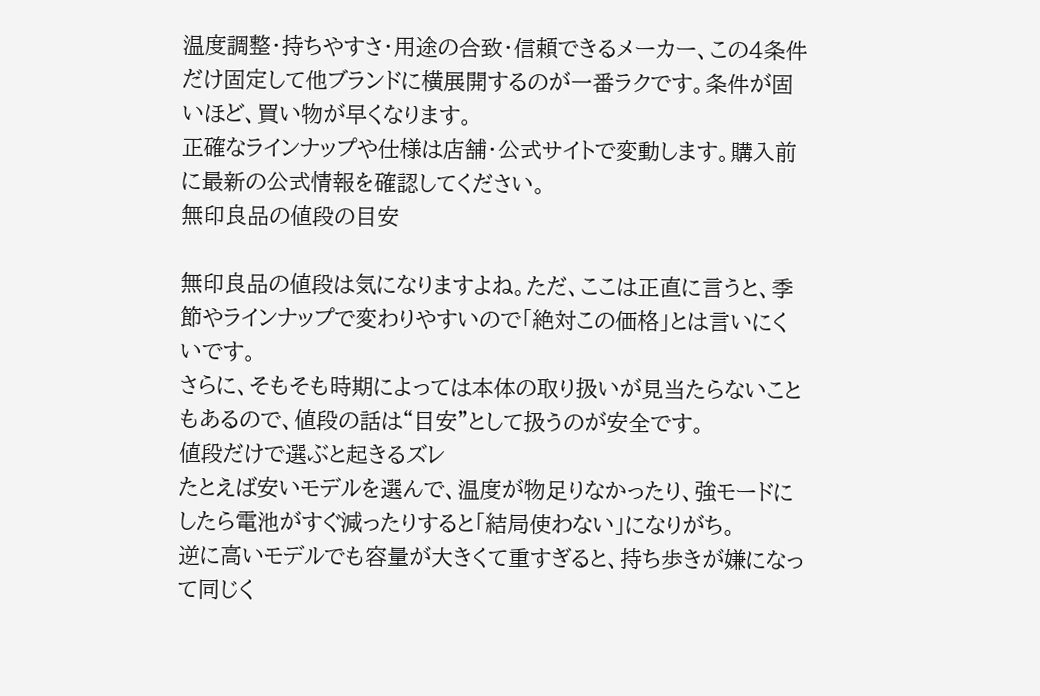温度調整・持ちやすさ・用途の合致・信頼できるメーカー、この4条件だけ固定して他ブランドに横展開するのが一番ラクです。条件が固いほど、買い物が早くなります。
正確なラインナップや仕様は店舗・公式サイトで変動します。購入前に最新の公式情報を確認してください。
無印良品の値段の目安

無印良品の値段は気になりますよね。ただ、ここは正直に言うと、季節やラインナップで変わりやすいので「絶対この価格」とは言いにくいです。
さらに、そもそも時期によっては本体の取り扱いが見当たらないこともあるので、値段の話は“目安”として扱うのが安全です。
値段だけで選ぶと起きるズレ
たとえば安いモデルを選んで、温度が物足りなかったり、強モードにしたら電池がすぐ減ったりすると「結局使わない」になりがち。
逆に高いモデルでも容量が大きくて重すぎると、持ち歩きが嫌になって同じく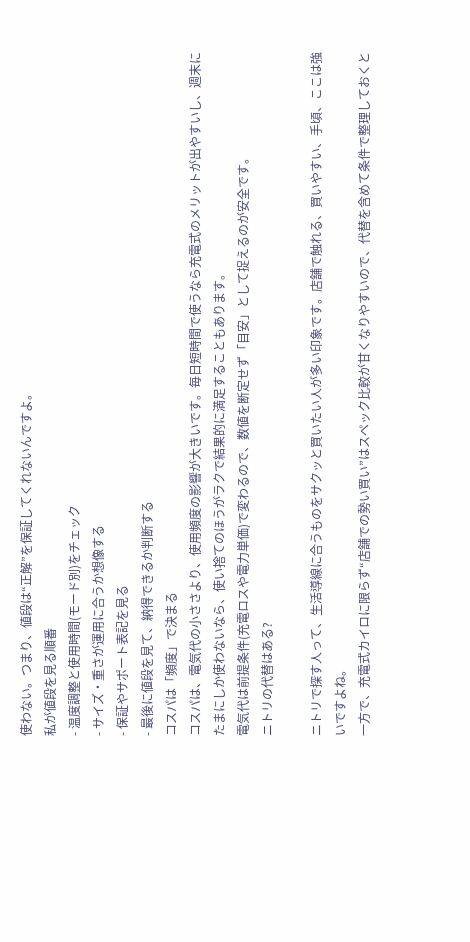使わない。つまり、値段は“正解”を保証してくれないんですよ。
私が値段を見る順番
- 温度調整と使用時間(モード別)をチェック
- サイズ・重さが運用に合うか想像する
- 保証やサポート表記を見る
- 最後に値段を見て、納得できるか判断する
コスパは「頻度」で決まる
コスパは、電気代の小ささより、使用頻度の影響が大きいです。毎日短時間で使うなら充電式のメリットが出やすいし、週末にたまにしか使わないなら、使い捨てのほうがラクで結果的に満足することもあります。
電気代は前提条件(充電ロスや電力単価)で変わるので、数値を断定せず「目安」として捉えるのが安全です。
ニトリの代替はある?

ニトリで探す人って、生活導線に合うものをサクッと買いたい人が多い印象です。店舗で触れる、買いやすい、手頃、ここは強いですよね。
一方で、充電式カイロに限らず“店舗での勢い買い”はスペック比較が甘くなりやすいので、代替を含めて条件で整理しておくと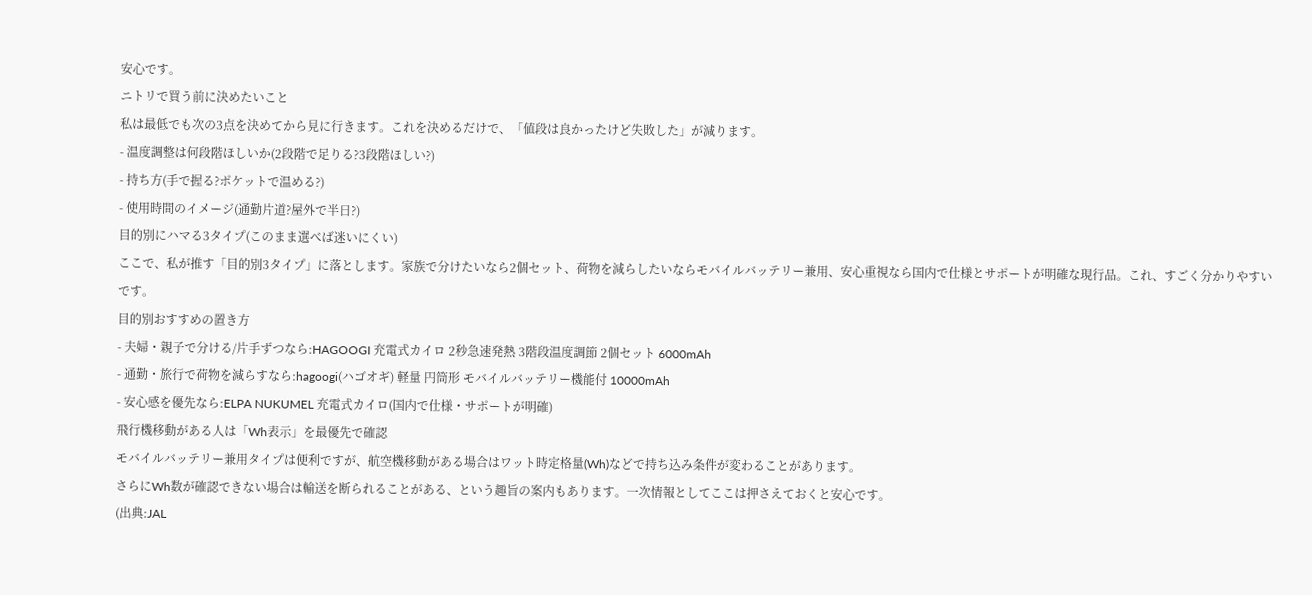安心です。
ニトリで買う前に決めたいこと
私は最低でも次の3点を決めてから見に行きます。これを決めるだけで、「値段は良かったけど失敗した」が減ります。
- 温度調整は何段階ほしいか(2段階で足りる?3段階ほしい?)
- 持ち方(手で握る?ポケットで温める?)
- 使用時間のイメージ(通勤片道?屋外で半日?)
目的別にハマる3タイプ(このまま選べば迷いにくい)
ここで、私が推す「目的別3タイプ」に落とします。家族で分けたいなら2個セット、荷物を減らしたいならモバイルバッテリー兼用、安心重視なら国内で仕様とサポートが明確な現行品。これ、すごく分かりやすいです。
目的別おすすめの置き方
- 夫婦・親子で分ける/片手ずつなら:HAGOOGI 充電式カイロ 2秒急速発熱 3階段温度調節 2個セット 6000mAh
- 通勤・旅行で荷物を減らすなら:hagoogi(ハゴオギ) 軽量 円筒形 モバイルバッテリー機能付 10000mAh
- 安心感を優先なら:ELPA NUKUMEL 充電式カイロ(国内で仕様・サポートが明確)
飛行機移動がある人は「Wh表示」を最優先で確認
モバイルバッテリー兼用タイプは便利ですが、航空機移動がある場合はワット時定格量(Wh)などで持ち込み条件が変わることがあります。
さらにWh数が確認できない場合は輸送を断られることがある、という趣旨の案内もあります。一次情報としてここは押さえておくと安心です。
(出典:JAL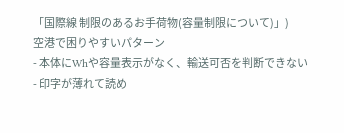「国際線 制限のあるお手荷物(容量制限について)」)
空港で困りやすいパターン
- 本体にWhや容量表示がなく、輸送可否を判断できない
- 印字が薄れて読め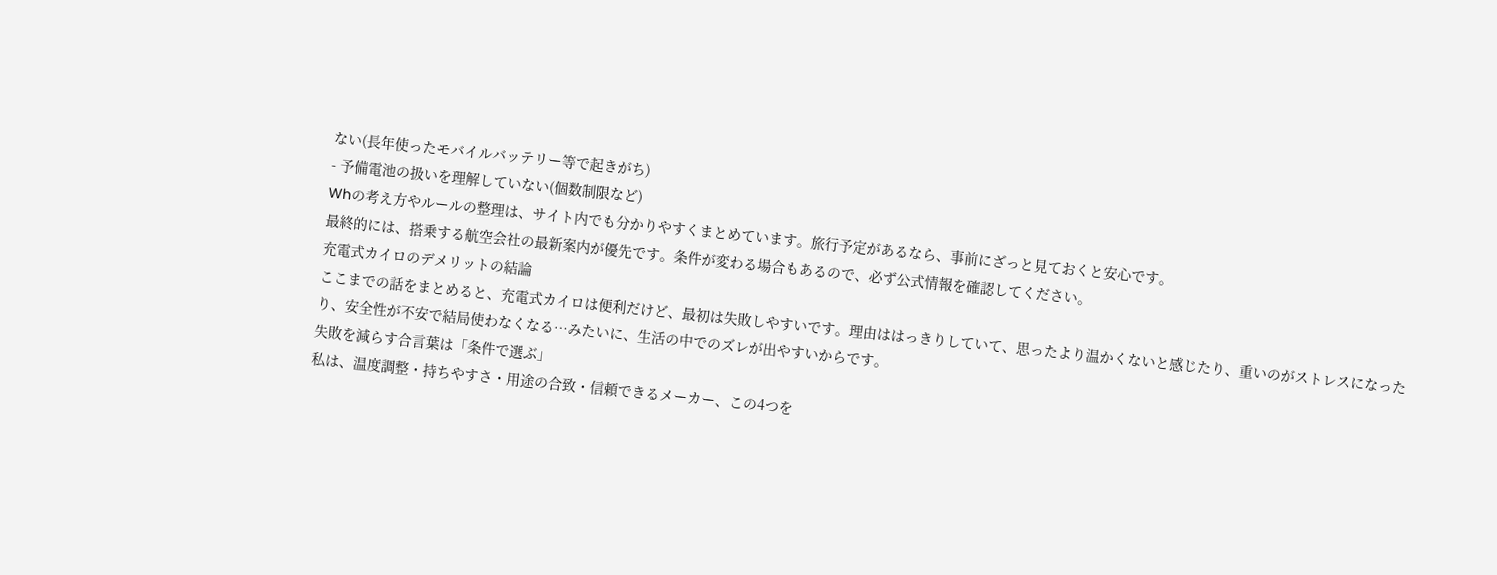ない(長年使ったモバイルバッテリー等で起きがち)
- 予備電池の扱いを理解していない(個数制限など)
Whの考え方やルールの整理は、サイト内でも分かりやすくまとめています。旅行予定があるなら、事前にざっと見ておくと安心です。
最終的には、搭乗する航空会社の最新案内が優先です。条件が変わる場合もあるので、必ず公式情報を確認してください。
充電式カイロのデメリットの結論
ここまでの話をまとめると、充電式カイロは便利だけど、最初は失敗しやすいです。理由ははっきりしていて、思ったより温かくないと感じたり、重いのがストレスになったり、安全性が不安で結局使わなくなる…みたいに、生活の中でのズレが出やすいからです。
失敗を減らす合言葉は「条件で選ぶ」
私は、温度調整・持ちやすさ・用途の合致・信頼できるメーカー、この4つを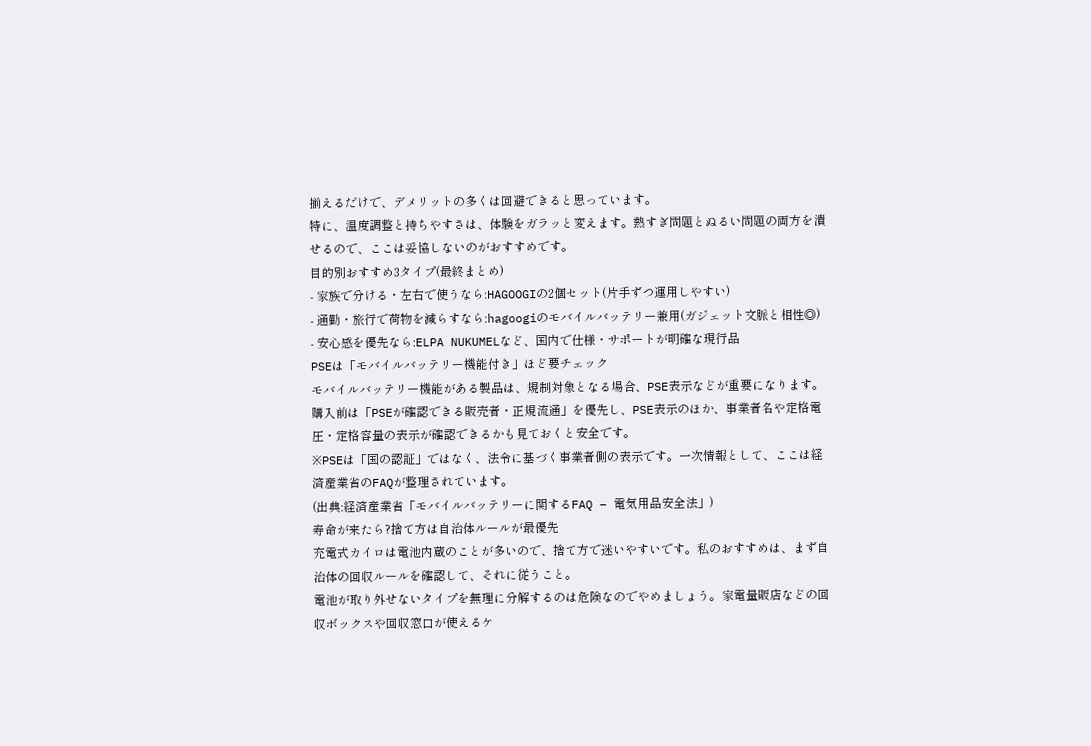揃えるだけで、デメリットの多くは回避できると思っています。
特に、温度調整と持ちやすさは、体験をガラッと変えます。熱すぎ問題とぬるい問題の両方を潰せるので、ここは妥協しないのがおすすめです。
目的別おすすめ3タイプ(最終まとめ)
- 家族で分ける・左右で使うなら:HAGOOGIの2個セット(片手ずつ運用しやすい)
- 通勤・旅行で荷物を減らすなら:hagoogiのモバイルバッテリー兼用(ガジェット文脈と相性◎)
- 安心感を優先なら:ELPA NUKUMELなど、国内で仕様・サポートが明確な現行品
PSEは「モバイルバッテリー機能付き」ほど要チェック
モバイルバッテリー機能がある製品は、規制対象となる場合、PSE表示などが重要になります。購入前は「PSEが確認できる販売者・正規流通」を優先し、PSE表示のほか、事業者名や定格電圧・定格容量の表示が確認できるかも見ておくと安全です。
※PSEは「国の認証」ではなく、法令に基づく事業者側の表示です。一次情報として、ここは経済産業省のFAQが整理されています。
(出典:経済産業省「モバイルバッテリーに関するFAQ – 電気用品安全法」)
寿命が来たら?捨て方は自治体ルールが最優先
充電式カイロは電池内蔵のことが多いので、捨て方で迷いやすいです。私のおすすめは、まず自治体の回収ルールを確認して、それに従うこと。
電池が取り外せないタイプを無理に分解するのは危険なのでやめましょう。家電量販店などの回収ボックスや回収窓口が使えるケ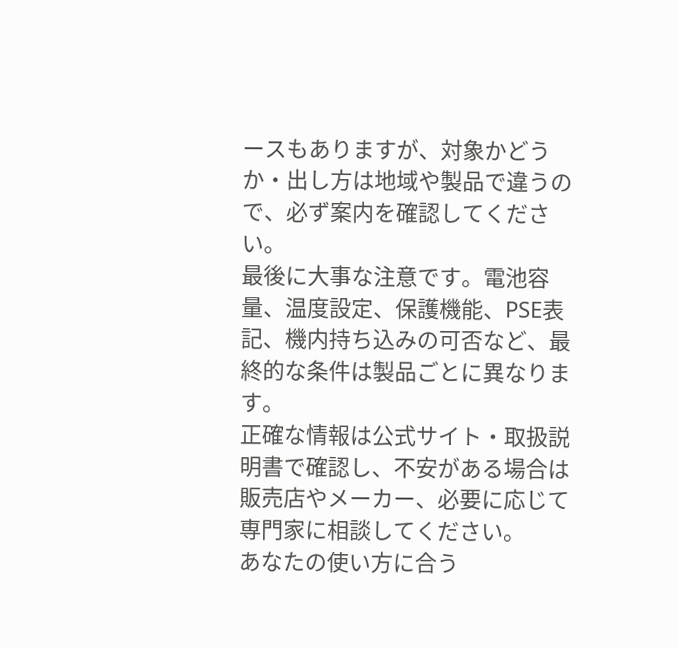ースもありますが、対象かどうか・出し方は地域や製品で違うので、必ず案内を確認してください。
最後に大事な注意です。電池容量、温度設定、保護機能、PSE表記、機内持ち込みの可否など、最終的な条件は製品ごとに異なります。
正確な情報は公式サイト・取扱説明書で確認し、不安がある場合は販売店やメーカー、必要に応じて専門家に相談してください。
あなたの使い方に合う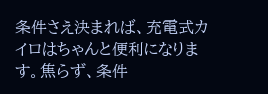条件さえ決まれば、充電式カイロはちゃんと便利になります。焦らず、条件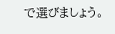で選びましょう。